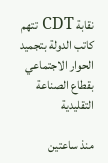نقابة CDT تتهم كاتب الدولة بتجميد الحوار الاجتماعي بقطاع الصناعة التقليدية

منذ ساعتين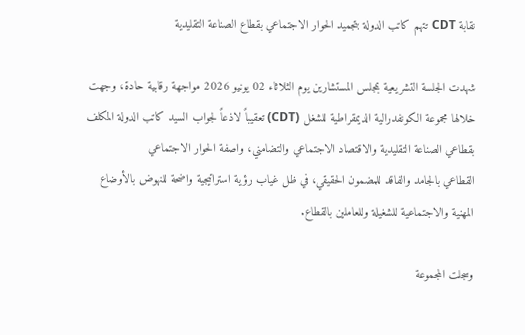نقابة CDT تتهم كاتب الدولة بتجميد الحوار الاجتماعي بقطاع الصناعة التقليدية

شهدت الجلسة التشريعية بمجلس المستشارين يوم الثلاثاء 02 يونيو 2026 مواجهة رقابية حادة، وجهت خلالها مجموعة الكونفدرالية الديمقراطية للشغل (CDT) تعقيباً لاذعاً لجواب السيد كاتب الدولة المكلف بقطاعي الصناعة التقليدية والاقتصاد الاجتماعي والتضامني، واصفة الحوار الاجتماعي
القطاعي بالجامد والفاقد للمضمون الحقيقي، في ظل غياب رؤية استراتيجية واضحة للنهوض بالأوضاع المهنية والاجتماعية للشغيلة وللعاملين بالقطاع.

وسجلت المجموعة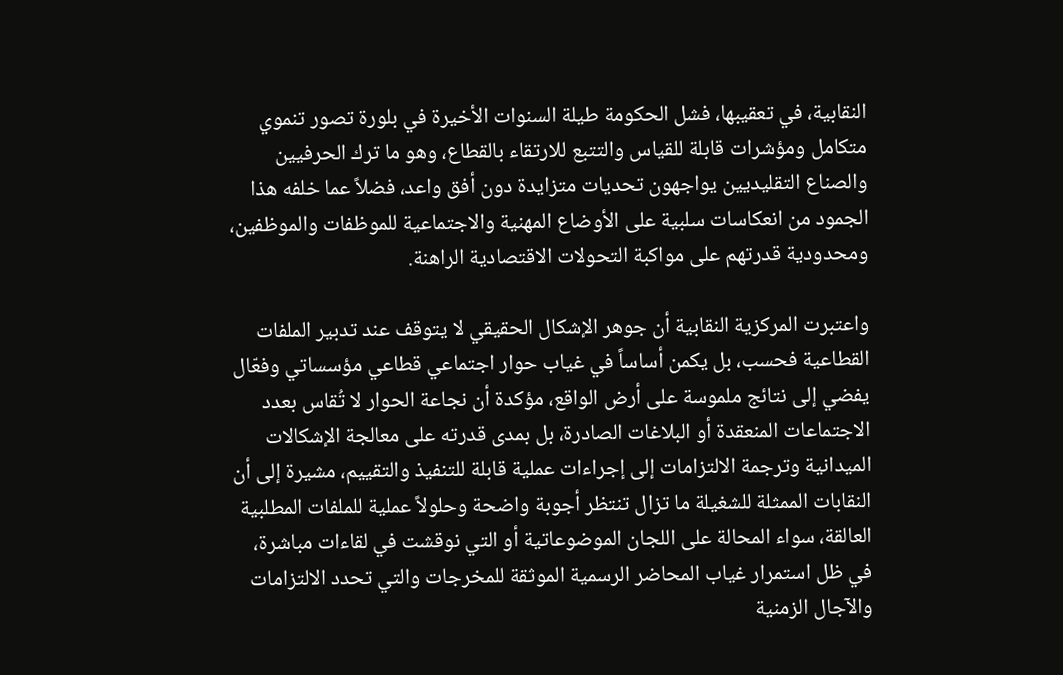النقابية، في تعقيبها، فشل الحكومة طيلة السنوات الأخيرة في بلورة تصور تنموي متكامل ومؤشرات قابلة للقياس والتتبع للارتقاء بالقطاع، وهو ما ترك الحرفيين والصناع التقليديين يواجهون تحديات متزايدة دون أفق واعد، فضلاً عما خلفه هذا الجمود من انعكاسات سلبية على الأوضاع المهنية والاجتماعية للموظفات والموظفين، ومحدودية قدرتهم على مواكبة التحولات الاقتصادية الراهنة.

واعتبرت المركزية النقابية أن جوهر الإشكال الحقيقي لا يتوقف عند تدبير الملفات القطاعية فحسب، بل يكمن أساساً في غياب حوار اجتماعي قطاعي مؤسساتي وفعّال يفضي إلى نتائج ملموسة على أرض الواقع، مؤكدة أن نجاعة الحوار لا تُقاس بعدد الاجتماعات المنعقدة أو البلاغات الصادرة، بل بمدى قدرته على معالجة الإشكالات الميدانية وترجمة الالتزامات إلى إجراءات عملية قابلة للتنفيذ والتقييم، مشيرة إلى أن النقابات الممثلة للشغيلة ما تزال تنتظر أجوبة واضحة وحلولاً عملية للملفات المطلبية العالقة، سواء المحالة على اللجان الموضوعاتية أو التي نوقشت في لقاءات مباشرة، في ظل استمرار غياب المحاضر الرسمية الموثقة للمخرجات والتي تحدد الالتزامات والآجال الزمنية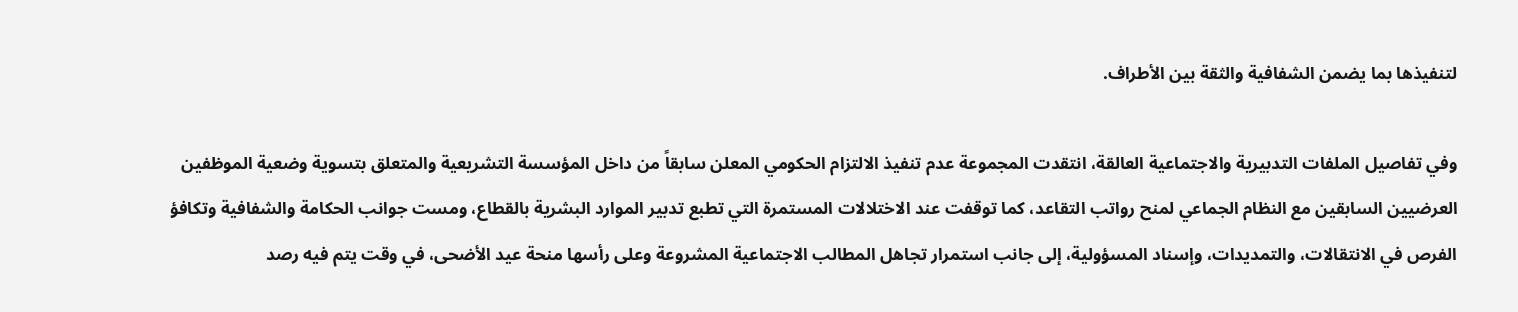لتنفيذها بما يضمن الشفافية والثقة بين الأطراف.

وفي تفاصيل الملفات التدبيرية والاجتماعية العالقة، انتقدت المجموعة عدم تنفيذ الالتزام الحكومي المعلن سابقاً من داخل المؤسسة التشريعية والمتعلق بتسوية وضعية الموظفين العرضيين السابقين مع النظام الجماعي لمنح رواتب التقاعد، كما توقفت عند الاختلالات المستمرة التي تطبع تدبير الموارد البشرية بالقطاع، ومست جوانب الحكامة والشفافية وتكافؤ الفرص في الانتقالات، والتمديدات، وإسناد المسؤولية، إلى جانب استمرار تجاهل المطالب الاجتماعية المشروعة وعلى رأسها منحة عيد الأضحى، في وقت يتم فيه رصد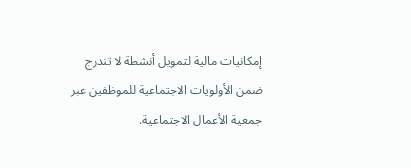إمكانيات مالية لتمويل أنشطة لا تندرج ضمن الأولويات الاجتماعية للموظفين عبر جمعية الأعمال الاجتماعية.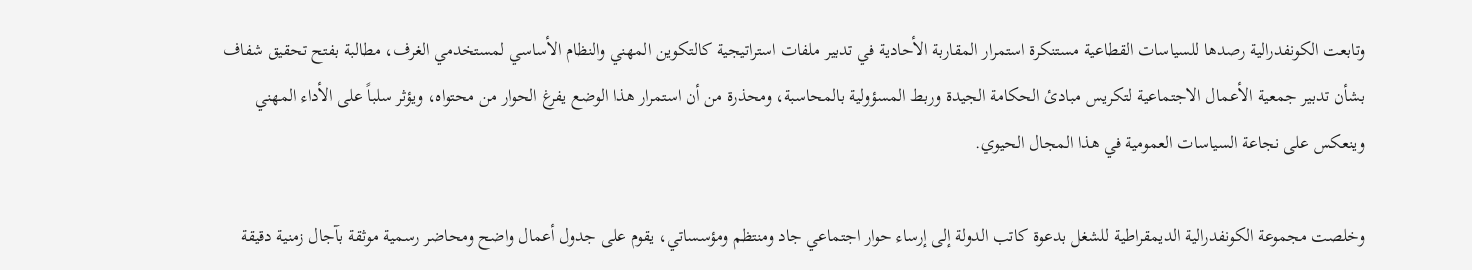وتابعت الكونفدرالية رصدها للسياسات القطاعية مستنكرة استمرار المقاربة الأحادية في تدبير ملفات استراتيجية كالتكوين المهني والنظام الأساسي لمستخدمي الغرف، مطالبة بفتح تحقيق شفاف بشأن تدبير جمعية الأعمال الاجتماعية لتكريس مبادئ الحكامة الجيدة وربط المسؤولية بالمحاسبة، ومحذرة من أن استمرار هذا الوضع يفرغ الحوار من محتواه، ويؤثر سلباً على الأداء المهني وينعكس على نجاعة السياسات العمومية في هذا المجال الحيوي.

وخلصت مجموعة الكونفدرالية الديمقراطية للشغل بدعوة كاتب الدولة إلى إرساء حوار اجتماعي جاد ومنتظم ومؤسساتي، يقوم على جدول أعمال واضح ومحاضر رسمية موثقة بآجال زمنية دقيقة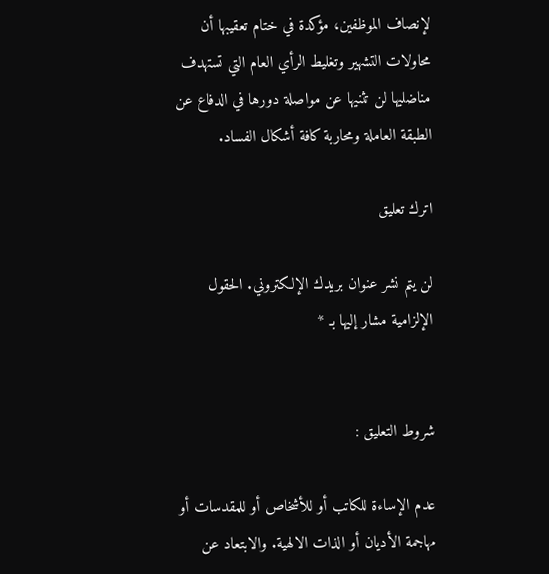لإنصاف الموظفين، مؤكدة في ختام تعقيبها أن محاولات التشهير وتغليط الرأي العام التي تستهدف مناضليها لن تثنيها عن مواصلة دورها في الدفاع عن الطبقة العاملة ومحاربة كافة أشكال الفساد.

اترك تعليق

لن يتم نشر عنوان بريدك الإلكتروني. الحقول الإلزامية مشار إليها بـ *


شروط التعليق :

عدم الإساءة للكاتب أو للأشخاص أو للمقدسات أو مهاجمة الأديان أو الذات الالهية. والابتعاد عن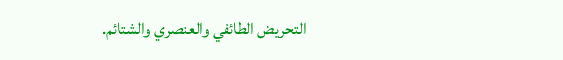التحريض الطائفي والعنصري والشتائم.